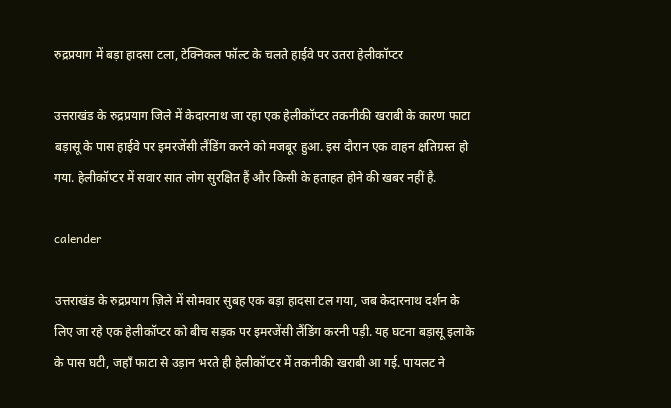रुद्रप्रयाग में बड़ा हादसा टला, टेक्निकल फॉल्ट के चलते हाईवे पर उतरा हेलीकॉप्टर

उत्तराखंड के रुद्रप्रयाग जिले में केदारनाथ जा रहा एक हेलीकॉप्टर तकनीकी खराबी के कारण फाटा बड़ासू के पास हाईवे पर इमरजेंसी लैंडिंग करने को मजबूर हुआ. इस दौरान एक वाहन क्षतिग्रस्त हो गया. हेलीकॉप्टर में सवार सात लोग सुरक्षित हैं और किसी के हताहत होने की खबर नहीं है.

calender

उत्तराखंड के रुद्रप्रयाग ज़िले में सोमवार सुबह एक बड़ा हादसा टल गया, जब केदारनाथ दर्शन के लिए जा रहे एक हेलीकॉप्टर को बीच सड़क पर इमरजेंसी लैंडिंग करनी पड़ी. यह घटना बड़ासू इलाके के पास घटी, जहाँ फाटा से उड़ान भरते ही हेलीकॉप्टर में तकनीकी खराबी आ गई. पायलट ने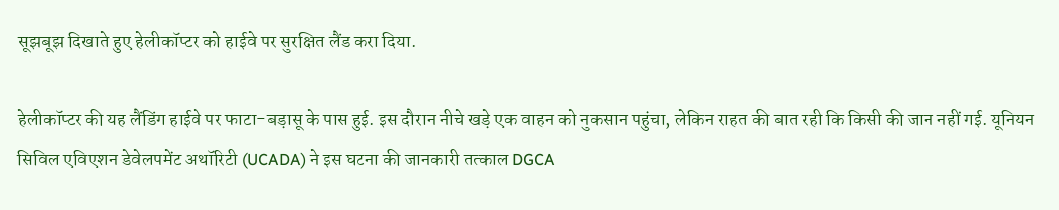सूझबूझ दिखाते हुए हेलीकॉप्टर को हाईवे पर सुरक्षित लैंड करा दिया.

हेलीकॉप्टर की यह लैंडिंग हाईवे पर फाटा-बड़ासू के पास हुई. इस दौरान नीचे खड़े एक वाहन को नुकसान पहुंचा, लेकिन राहत की बात रही कि किसी की जान नहीं गई. यूनियन सिविल एविएशन डेवेलपमेंट अथॉरिटी (UCADA) ने इस घटना की जानकारी तत्काल DGCA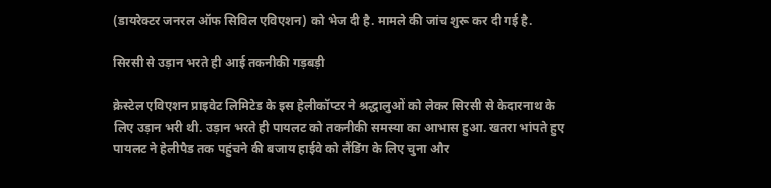(डायरेक्टर जनरल ऑफ सिविल एविएशन) को भेज दी है. मामले की जांच शुरू कर दी गई है.

सिरसी से उड़ान भरते ही आई तकनीकी गड़बड़ी

क्रेस्टेल एविएशन प्राइवेट लिमिटेड के इस हेलीकॉप्टर ने श्रद्धालुओं को लेकर सिरसी से केदारनाथ के लिए उड़ान भरी थी. उड़ान भरते ही पायलट को तकनीकी समस्या का आभास हुआ. खतरा भांपते हुए पायलट ने हेलीपैड तक पहुंचने की बजाय हाईवे को लैंडिंग के लिए चुना और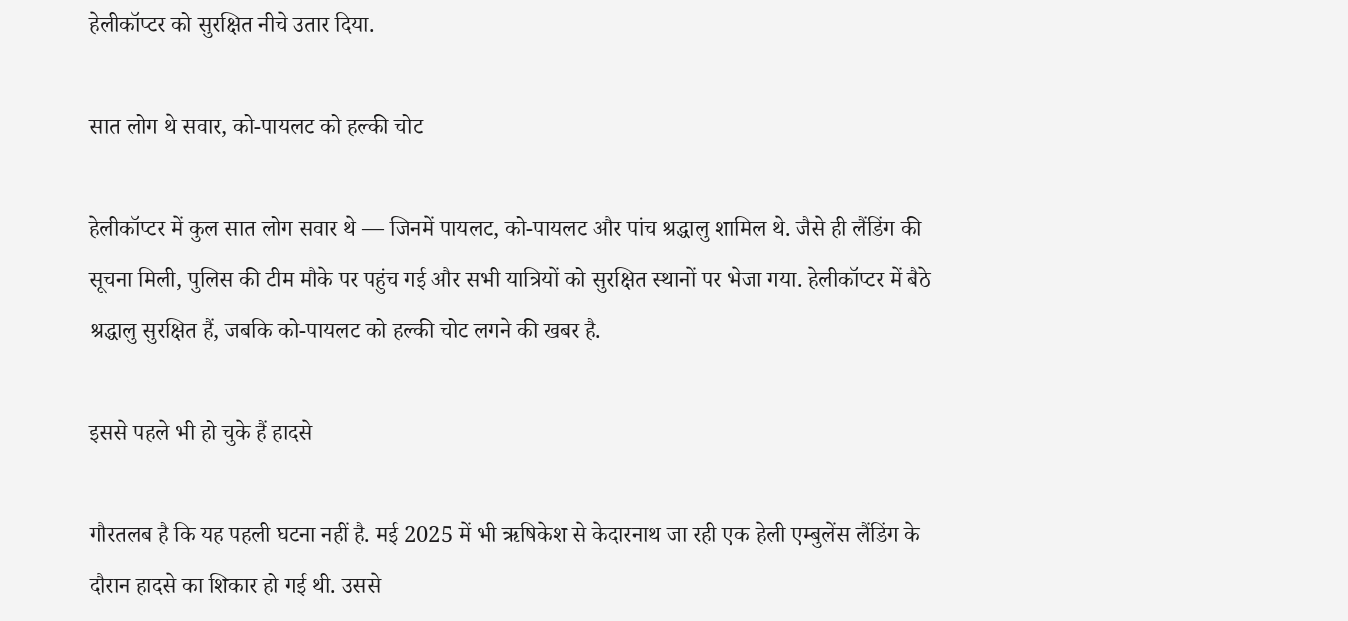हेलीकॉप्टर को सुरक्षित नीचे उतार दिया.

सात लोग थे सवार, को-पायलट को हल्की चोट

हेलीकॉप्टर में कुल सात लोग सवार थे — जिनमें पायलट, को-पायलट और पांच श्रद्धालु शामिल थे. जैसे ही लैंडिंग की सूचना मिली, पुलिस की टीम मौके पर पहुंच गई और सभी यात्रियों को सुरक्षित स्थानों पर भेजा गया. हेलीकॉप्टर में बैठे श्रद्धालु सुरक्षित हैं, जबकि को-पायलट को हल्की चोट लगने की खबर है.

इससे पहले भी हो चुके हैं हादसे

गौरतलब है कि यह पहली घटना नहीं है. मई 2025 में भी ऋषिकेश से केदारनाथ जा रही एक हेली एम्बुलेंस लैंडिंग के दौरान हादसे का शिकार हो गई थी. उससे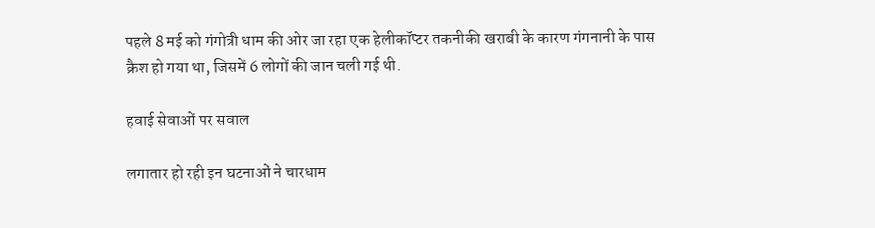पहले 8 मई को गंगोत्री धाम की ओर जा रहा एक हेलीकॉप्टर तकनीकी खराबी के कारण गंगनानी के पास क्रैश हो गया था, जिसमें 6 लोगों की जान चली गई थी.

हवाई सेवाओं पर सवाल

लगातार हो रही इन घटनाओं ने चारधाम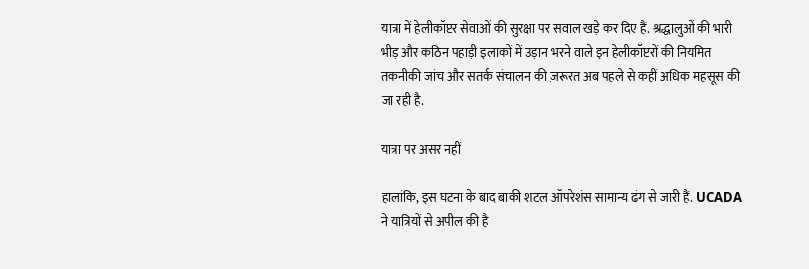यात्रा में हेलीकॉप्टर सेवाओं की सुरक्षा पर सवाल खड़े कर दिए हैं. श्रद्धालुओं की भारी भीड़ और कठिन पहाड़ी इलाकों में उड़ान भरने वाले इन हेलीकॉप्टरों की नियमित तकनीकी जांच और सतर्क संचालन की ज़रूरत अब पहले से कहीं अधिक महसूस की जा रही है.

यात्रा पर असर नहीं

हालांकि, इस घटना के बाद बाकी शटल ऑपरेशंस सामान्य ढंग से जारी हैं. UCADA ने यात्रियों से अपील की है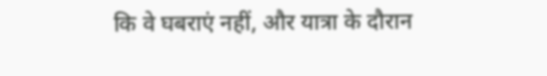कि वे घबराएं नहीं, और यात्रा के दौरान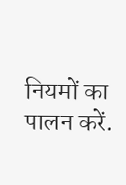नियमों का पालन करें.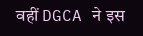वहीं DGCA ने इस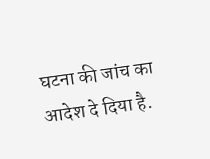घटना की जांच का आदेश दे दिया है.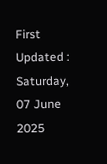First Updated : Saturday, 07 June 2025